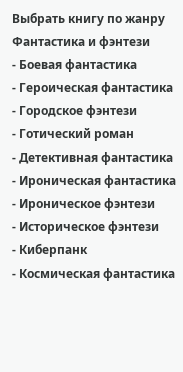Выбрать книгу по жанру
Фантастика и фэнтези
- Боевая фантастика
- Героическая фантастика
- Городское фэнтези
- Готический роман
- Детективная фантастика
- Ироническая фантастика
- Ироническое фэнтези
- Историческое фэнтези
- Киберпанк
- Космическая фантастика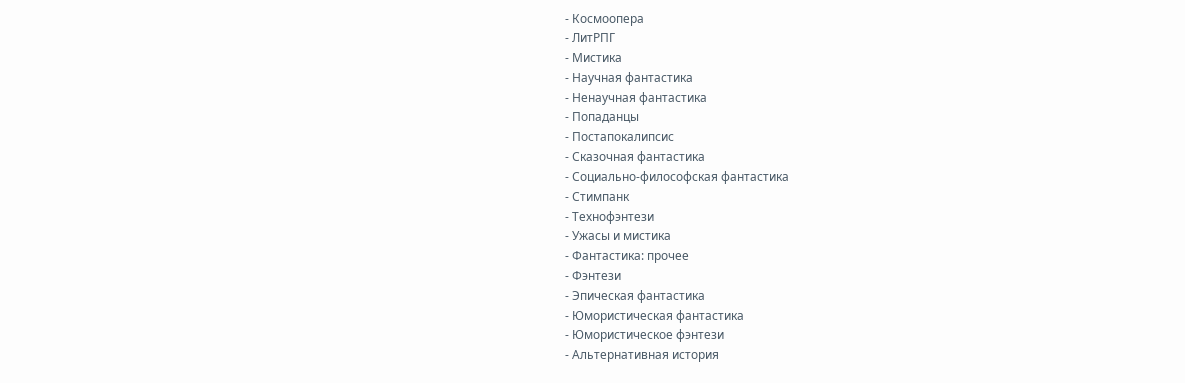- Космоопера
- ЛитРПГ
- Мистика
- Научная фантастика
- Ненаучная фантастика
- Попаданцы
- Постапокалипсис
- Сказочная фантастика
- Социально-философская фантастика
- Стимпанк
- Технофэнтези
- Ужасы и мистика
- Фантастика: прочее
- Фэнтези
- Эпическая фантастика
- Юмористическая фантастика
- Юмористическое фэнтези
- Альтернативная история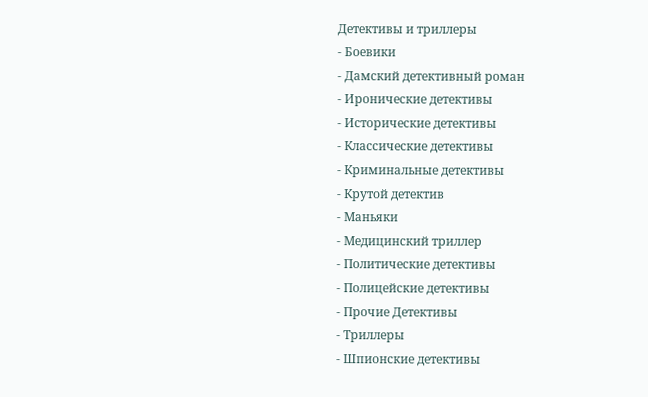Детективы и триллеры
- Боевики
- Дамский детективный роман
- Иронические детективы
- Исторические детективы
- Классические детективы
- Криминальные детективы
- Крутой детектив
- Маньяки
- Медицинский триллер
- Политические детективы
- Полицейские детективы
- Прочие Детективы
- Триллеры
- Шпионские детективы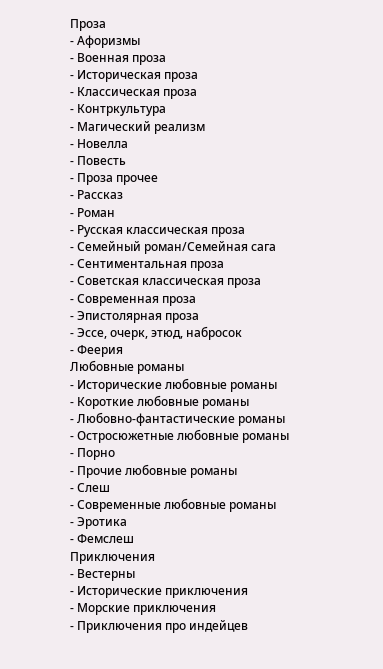Проза
- Афоризмы
- Военная проза
- Историческая проза
- Классическая проза
- Контркультура
- Магический реализм
- Новелла
- Повесть
- Проза прочее
- Рассказ
- Роман
- Русская классическая проза
- Семейный роман/Семейная сага
- Сентиментальная проза
- Советская классическая проза
- Современная проза
- Эпистолярная проза
- Эссе, очерк, этюд, набросок
- Феерия
Любовные романы
- Исторические любовные романы
- Короткие любовные романы
- Любовно-фантастические романы
- Остросюжетные любовные романы
- Порно
- Прочие любовные романы
- Слеш
- Современные любовные романы
- Эротика
- Фемслеш
Приключения
- Вестерны
- Исторические приключения
- Морские приключения
- Приключения про индейцев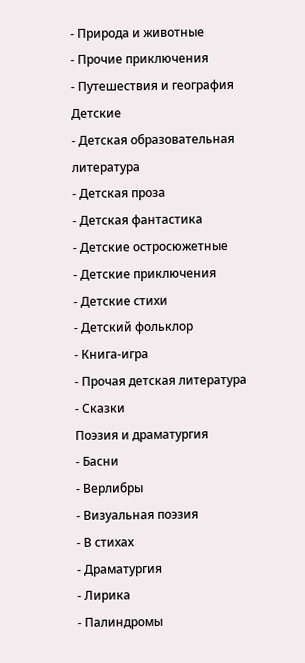- Природа и животные
- Прочие приключения
- Путешествия и география
Детские
- Детская образовательная литература
- Детская проза
- Детская фантастика
- Детские остросюжетные
- Детские приключения
- Детские стихи
- Детский фольклор
- Книга-игра
- Прочая детская литература
- Сказки
Поэзия и драматургия
- Басни
- Верлибры
- Визуальная поэзия
- В стихах
- Драматургия
- Лирика
- Палиндромы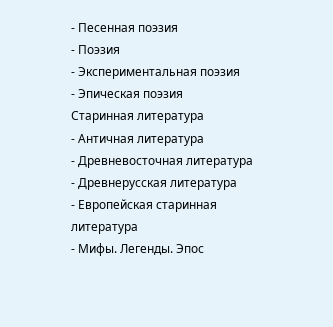- Песенная поэзия
- Поэзия
- Экспериментальная поэзия
- Эпическая поэзия
Старинная литература
- Античная литература
- Древневосточная литература
- Древнерусская литература
- Европейская старинная литература
- Мифы. Легенды. Эпос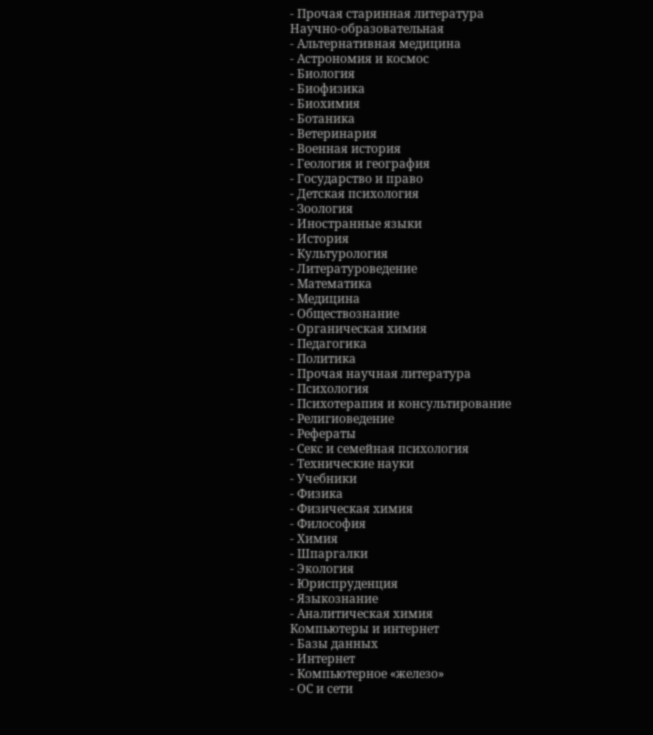- Прочая старинная литература
Научно-образовательная
- Альтернативная медицина
- Астрономия и космос
- Биология
- Биофизика
- Биохимия
- Ботаника
- Ветеринария
- Военная история
- Геология и география
- Государство и право
- Детская психология
- Зоология
- Иностранные языки
- История
- Культурология
- Литературоведение
- Математика
- Медицина
- Обществознание
- Органическая химия
- Педагогика
- Политика
- Прочая научная литература
- Психология
- Психотерапия и консультирование
- Религиоведение
- Рефераты
- Секс и семейная психология
- Технические науки
- Учебники
- Физика
- Физическая химия
- Философия
- Химия
- Шпаргалки
- Экология
- Юриспруденция
- Языкознание
- Аналитическая химия
Компьютеры и интернет
- Базы данных
- Интернет
- Компьютерное «железо»
- ОС и сети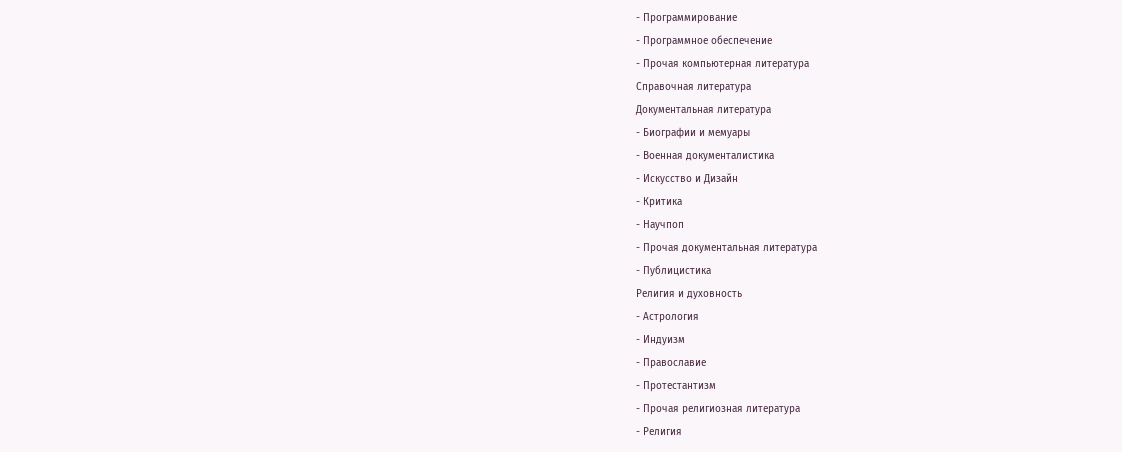- Программирование
- Программное обеспечение
- Прочая компьютерная литература
Справочная литература
Документальная литература
- Биографии и мемуары
- Военная документалистика
- Искусство и Дизайн
- Критика
- Научпоп
- Прочая документальная литература
- Публицистика
Религия и духовность
- Астрология
- Индуизм
- Православие
- Протестантизм
- Прочая религиозная литература
- Религия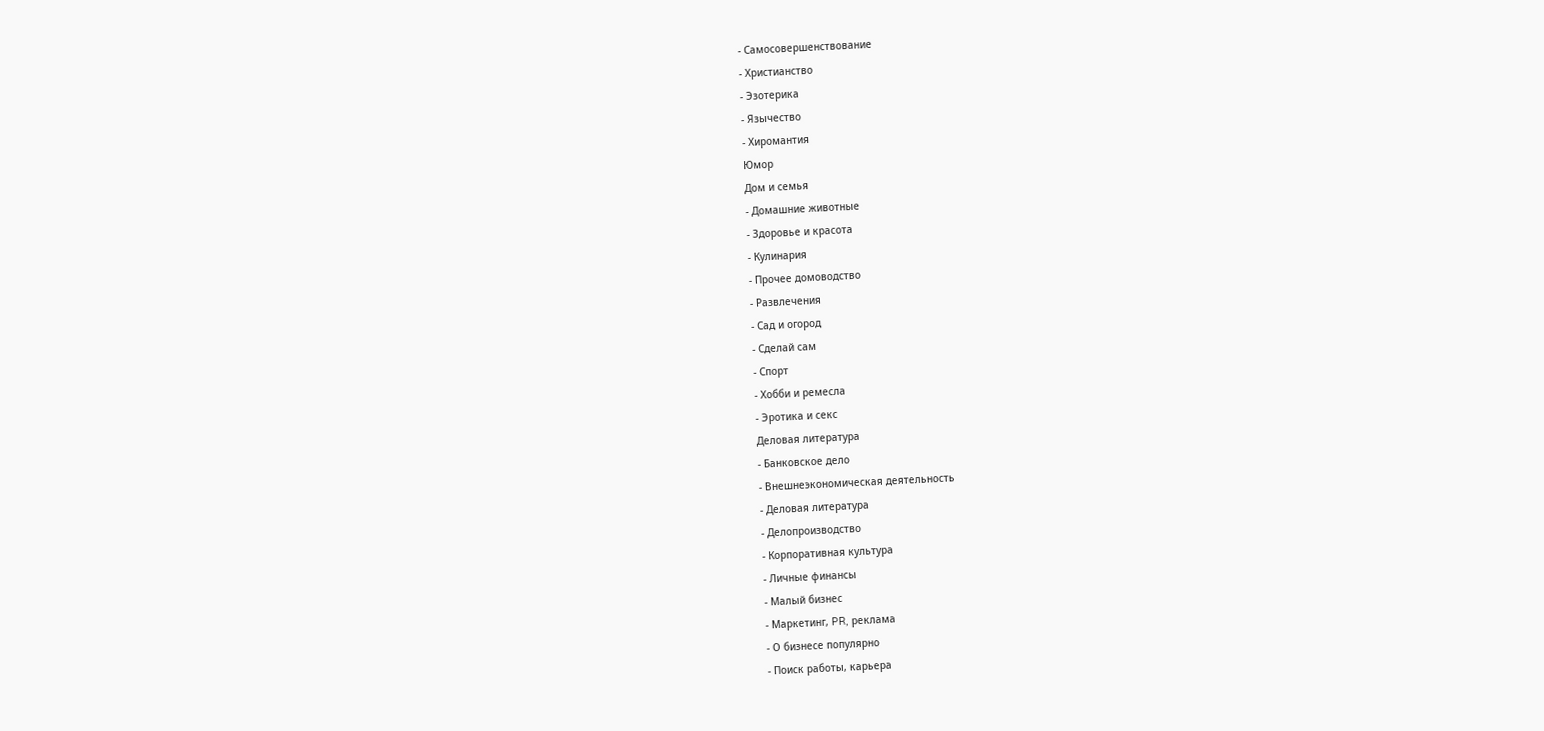- Самосовершенствование
- Христианство
- Эзотерика
- Язычество
- Хиромантия
Юмор
Дом и семья
- Домашние животные
- Здоровье и красота
- Кулинария
- Прочее домоводство
- Развлечения
- Сад и огород
- Сделай сам
- Спорт
- Хобби и ремесла
- Эротика и секс
Деловая литература
- Банковское дело
- Внешнеэкономическая деятельность
- Деловая литература
- Делопроизводство
- Корпоративная культура
- Личные финансы
- Малый бизнес
- Маркетинг, PR, реклама
- О бизнесе популярно
- Поиск работы, карьера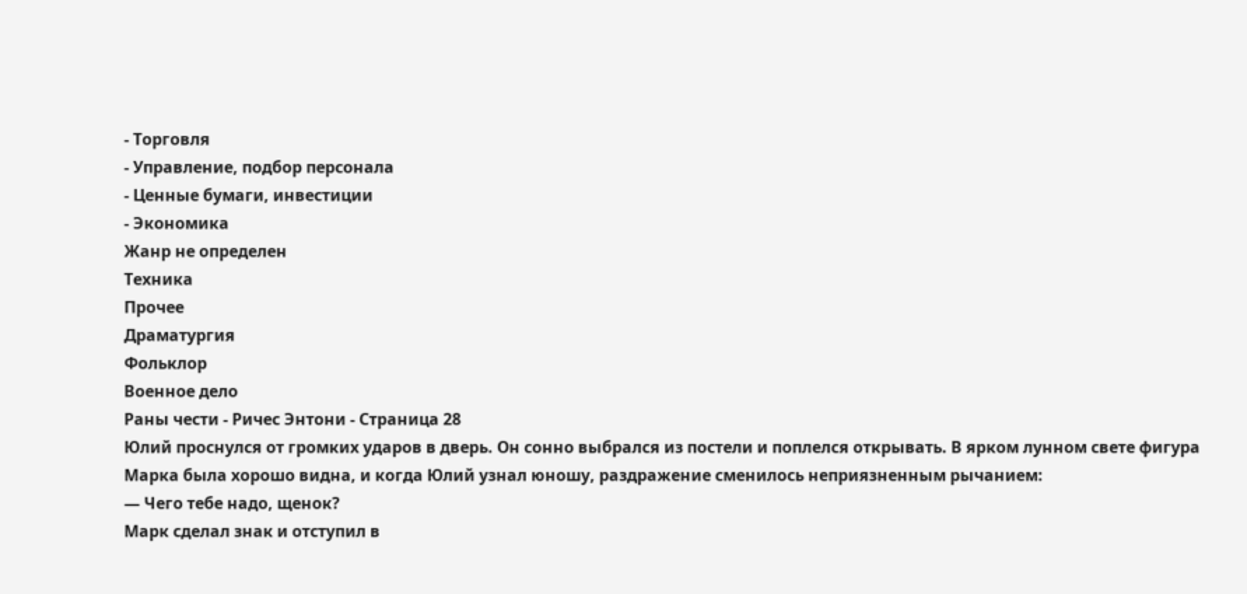- Торговля
- Управление, подбор персонала
- Ценные бумаги, инвестиции
- Экономика
Жанр не определен
Техника
Прочее
Драматургия
Фольклор
Военное дело
Раны чести - Ричес Энтони - Страница 28
Юлий проснулся от громких ударов в дверь. Он сонно выбрался из постели и поплелся открывать. В ярком лунном свете фигура Марка была хорошо видна, и когда Юлий узнал юношу, раздражение сменилось неприязненным рычанием:
— Чего тебе надо, щенок?
Марк сделал знак и отступил в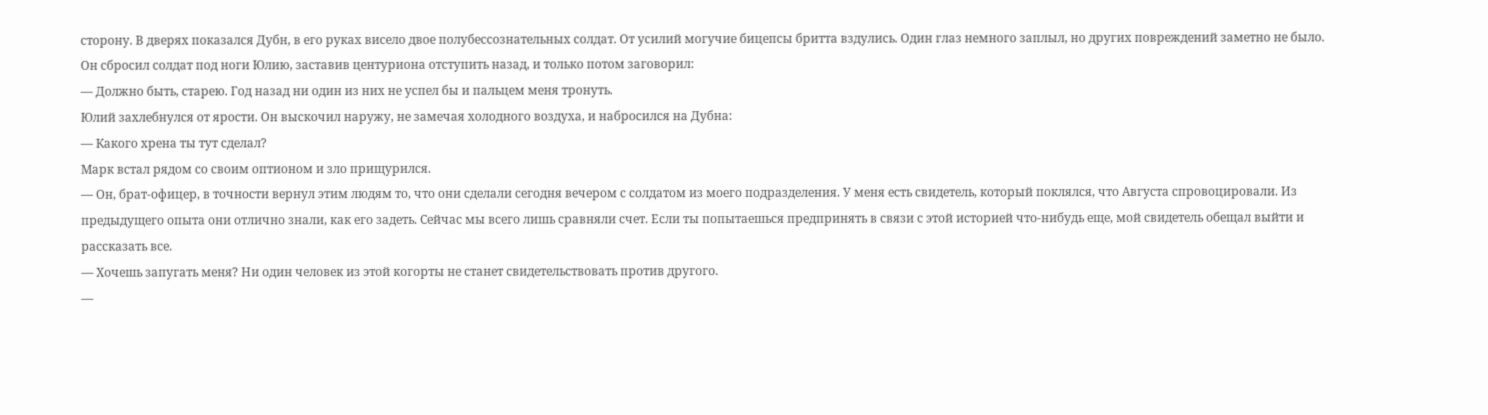сторону. В дверях показался Дубн, в его руках висело двое полубессознательных солдат. От усилий могучие бицепсы бритта вздулись. Один глаз немного заплыл, но других повреждений заметно не было. Он сбросил солдат под ноги Юлию, заставив центуриона отступить назад, и только потом заговорил:
— Должно быть, старею. Год назад ни один из них не успел бы и пальцем меня тронуть.
Юлий захлебнулся от ярости. Он выскочил наружу, не замечая холодного воздуха, и набросился на Дубна:
— Какого хрена ты тут сделал?
Марк встал рядом со своим оптионом и зло прищурился.
— Он, брат-офицер, в точности вернул этим людям то, что они сделали сегодня вечером с солдатом из моего подразделения. У меня есть свидетель, который поклялся, что Августа спровоцировали. Из предыдущего опыта они отлично знали, как его задеть. Сейчас мы всего лишь сравняли счет. Если ты попытаешься предпринять в связи с этой историей что-нибудь еще, мой свидетель обещал выйти и рассказать все.
— Хочешь запугать меня? Ни один человек из этой когорты не станет свидетельствовать против другого.
—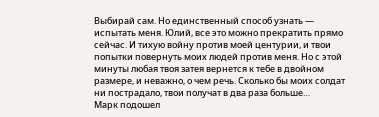Выбирай сам. Но единственный способ узнать — испытать меня. Юлий, все это можно прекратить прямо сейчас. И тихую войну против моей центурии, и твои попытки повернуть моих людей против меня. Но с этой минуты любая твоя затея вернется к тебе в двойном размере, и неважно, о чем речь. Сколько бы моих солдат ни пострадало, твои получат в два раза больше…
Марк подошел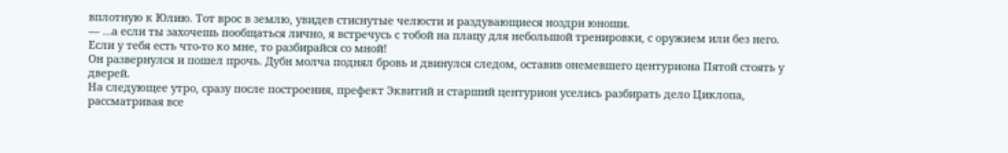вплотную к Юлию. Тот врос в землю, увидев стиснутые челюсти и раздувающиеся ноздри юноши.
— …а если ты захочешь пообщаться лично, я встречусь с тобой на плацу для небольшой тренировки, с оружием или без него. Если у тебя есть что-то ко мне, то разбирайся со мной!
Он развернулся и пошел прочь. Дубн молча поднял бровь и двинулся следом, оставив онемевшего центуриона Пятой стоять у дверей.
На следующее утро, сразу после построения, префект Эквитий и старший центурион уселись разбирать дело Циклопа, рассматривая все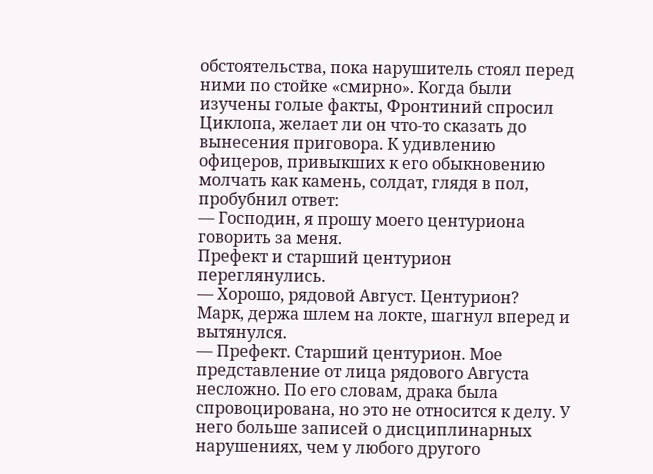обстоятельства, пока нарушитель стоял перед ними по стойке «смирно». Когда были изучены голые факты, Фронтиний спросил Циклопа, желает ли он что-то сказать до вынесения приговора. К удивлению офицеров, привыкших к его обыкновению молчать как камень, солдат, глядя в пол, пробубнил ответ:
— Господин, я прошу моего центуриона говорить за меня.
Префект и старший центурион переглянулись.
— Хорошо, рядовой Август. Центурион?
Марк, держа шлем на локте, шагнул вперед и вытянулся.
— Префект. Старший центурион. Мое представление от лица рядового Августа несложно. По его словам, драка была спровоцирована, но это не относится к делу. У него больше записей о дисциплинарных нарушениях, чем у любого другого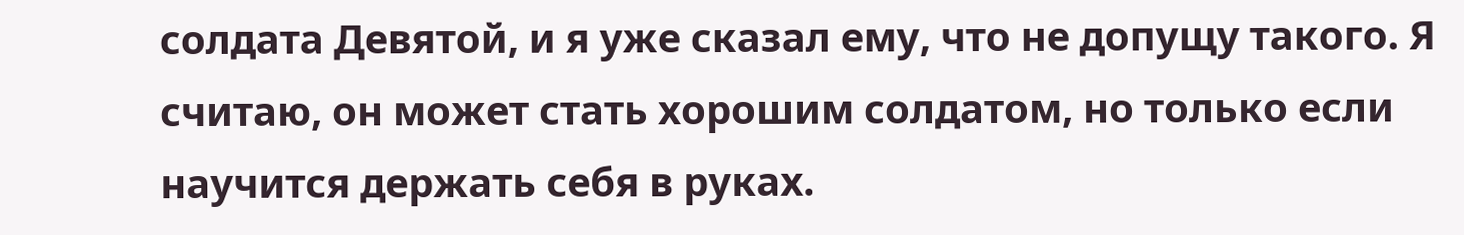солдата Девятой, и я уже сказал ему, что не допущу такого. Я считаю, он может стать хорошим солдатом, но только если научится держать себя в руках.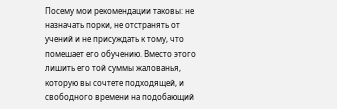Посему мои рекомендации таковы: не назначать порки, не отстранять от учений и не присуждать к тому, что помешает его обучению. Вместо этого лишить его той суммы жалованья, которую вы сочтете подходящей, и свободного времени на подобающий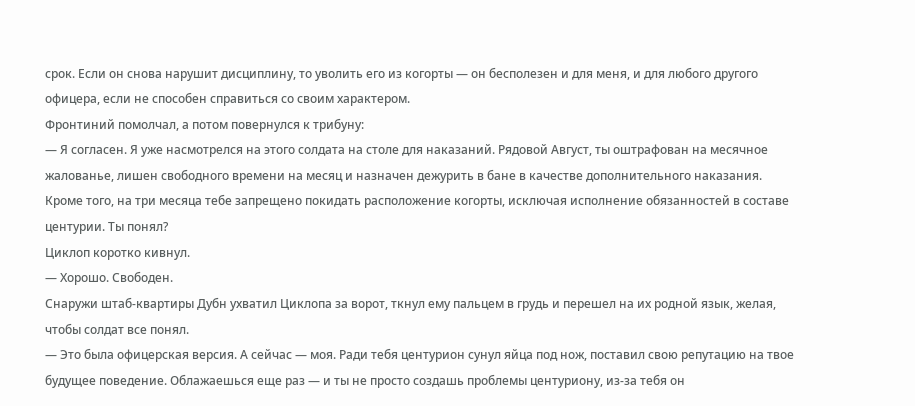срок. Если он снова нарушит дисциплину, то уволить его из когорты — он бесполезен и для меня, и для любого другого офицера, если не способен справиться со своим характером.
Фронтиний помолчал, а потом повернулся к трибуну:
— Я согласен. Я уже насмотрелся на этого солдата на столе для наказаний. Рядовой Август, ты оштрафован на месячное жалованье, лишен свободного времени на месяц и назначен дежурить в бане в качестве дополнительного наказания. Кроме того, на три месяца тебе запрещено покидать расположение когорты, исключая исполнение обязанностей в составе центурии. Ты понял?
Циклоп коротко кивнул.
— Хорошо. Свободен.
Снаружи штаб-квартиры Дубн ухватил Циклопа за ворот, ткнул ему пальцем в грудь и перешел на их родной язык, желая, чтобы солдат все понял.
— Это была офицерская версия. А сейчас — моя. Ради тебя центурион сунул яйца под нож, поставил свою репутацию на твое будущее поведение. Облажаешься еще раз — и ты не просто создашь проблемы центуриону, из-за тебя он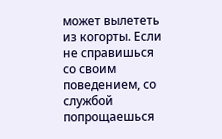может вылететь из когорты. Если не справишься со своим поведением, со службой попрощаешься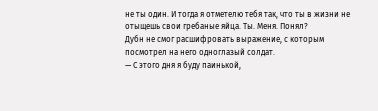не ты один. И тогда я отметелю тебя так, что ты в жизни не отыщешь свои гребаные яйца. Ты. Меня. Понял?
Дубн не смог расшифровать выражение, с которым посмотрел на него одноглазый солдат.
— С этого дня я буду паинькой,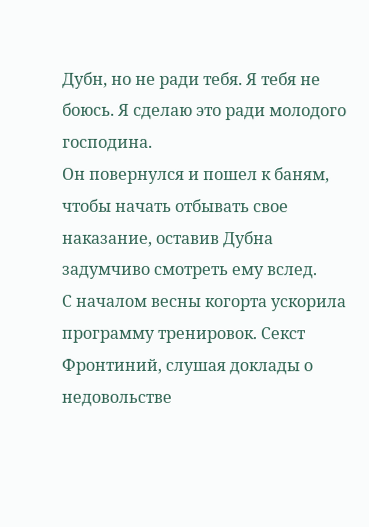Дубн, но не ради тебя. Я тебя не боюсь. Я сделаю это ради молодого господина.
Он повернулся и пошел к баням, чтобы начать отбывать свое наказание, оставив Дубна задумчиво смотреть ему вслед.
С началом весны когорта ускорила программу тренировок. Секст Фронтиний, слушая доклады о недовольстве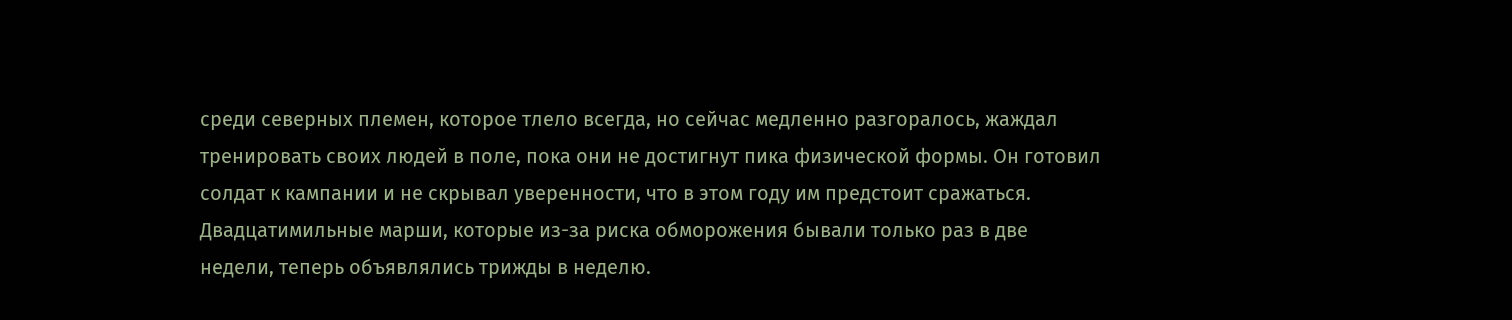среди северных племен, которое тлело всегда, но сейчас медленно разгоралось, жаждал тренировать своих людей в поле, пока они не достигнут пика физической формы. Он готовил солдат к кампании и не скрывал уверенности, что в этом году им предстоит сражаться. Двадцатимильные марши, которые из-за риска обморожения бывали только раз в две недели, теперь объявлялись трижды в неделю.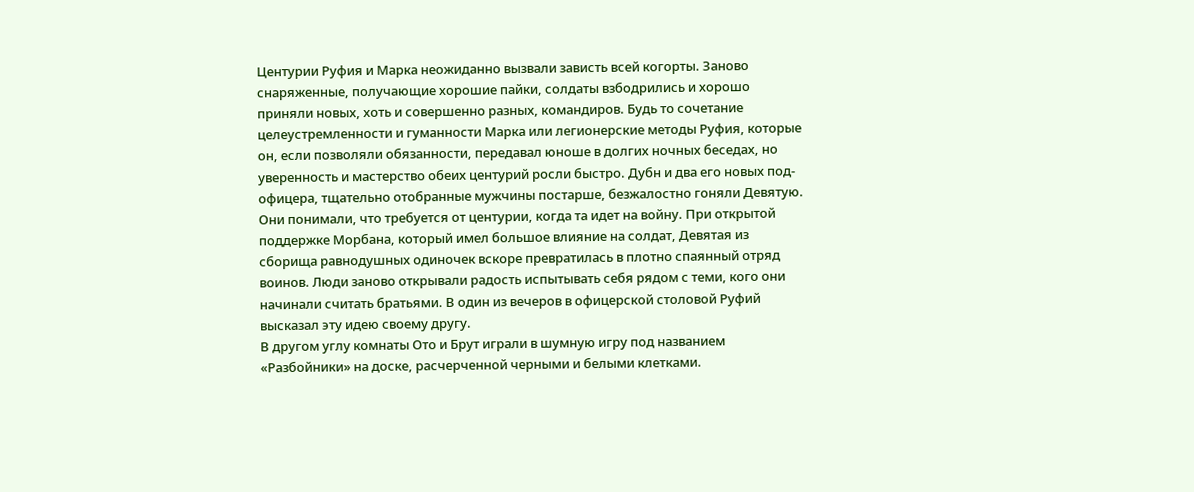Центурии Руфия и Марка неожиданно вызвали зависть всей когорты. Заново снаряженные, получающие хорошие пайки, солдаты взбодрились и хорошо приняли новых, хоть и совершенно разных, командиров. Будь то сочетание целеустремленности и гуманности Марка или легионерские методы Руфия, которые он, если позволяли обязанности, передавал юноше в долгих ночных беседах, но уверенность и мастерство обеих центурий росли быстро. Дубн и два его новых под-офицера, тщательно отобранные мужчины постарше, безжалостно гоняли Девятую. Они понимали, что требуется от центурии, когда та идет на войну. При открытой поддержке Морбана, который имел большое влияние на солдат, Девятая из сборища равнодушных одиночек вскоре превратилась в плотно спаянный отряд воинов. Люди заново открывали радость испытывать себя рядом с теми, кого они начинали считать братьями. В один из вечеров в офицерской столовой Руфий высказал эту идею своему другу.
В другом углу комнаты Ото и Брут играли в шумную игру под названием «Разбойники» на доске, расчерченной черными и белыми клетками.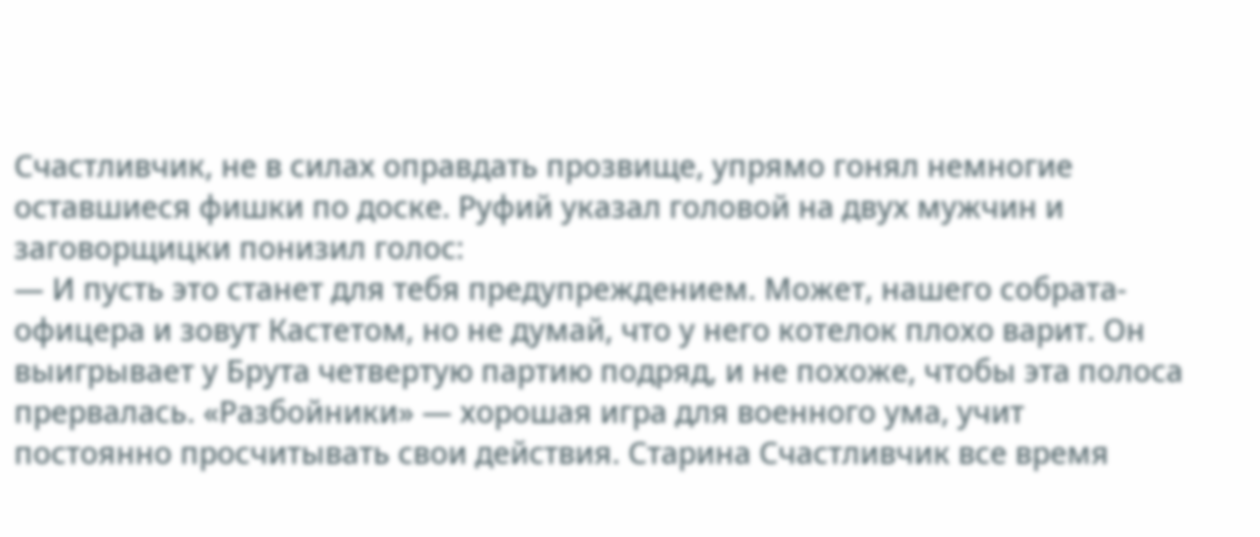Счастливчик, не в силах оправдать прозвище, упрямо гонял немногие оставшиеся фишки по доске. Руфий указал головой на двух мужчин и заговорщицки понизил голос:
— И пусть это станет для тебя предупреждением. Может, нашего собрата-офицера и зовут Кастетом, но не думай, что у него котелок плохо варит. Он выигрывает у Брута четвертую партию подряд, и не похоже, чтобы эта полоса прервалась. «Разбойники» — хорошая игра для военного ума, учит постоянно просчитывать свои действия. Старина Счастливчик все время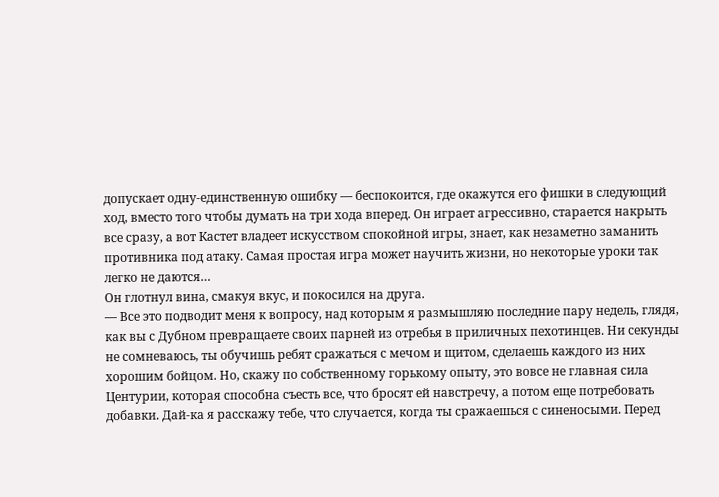допускает одну-единственную ошибку — беспокоится, где окажутся его фишки в следующий ход, вместо того чтобы думать на три хода вперед. Он играет агрессивно, старается накрыть все сразу, а вот Кастет владеет искусством спокойной игры, знает, как незаметно заманить противника под атаку. Самая простая игра может научить жизни, но некоторые уроки так легко не даются…
Он глотнул вина, смакуя вкус, и покосился на друга.
— Все это подводит меня к вопросу, над которым я размышляю последние пару недель, глядя, как вы с Дубном превращаете своих парней из отребья в приличных пехотинцев. Ни секунды не сомневаюсь, ты обучишь ребят сражаться с мечом и щитом, сделаешь каждого из них хорошим бойцом. Но, скажу по собственному горькому опыту, это вовсе не главная сила Центурии, которая способна съесть все, что бросят ей навстречу, а потом еще потребовать добавки. Дай-ка я расскажу тебе, что случается, когда ты сражаешься с синеносыми. Перед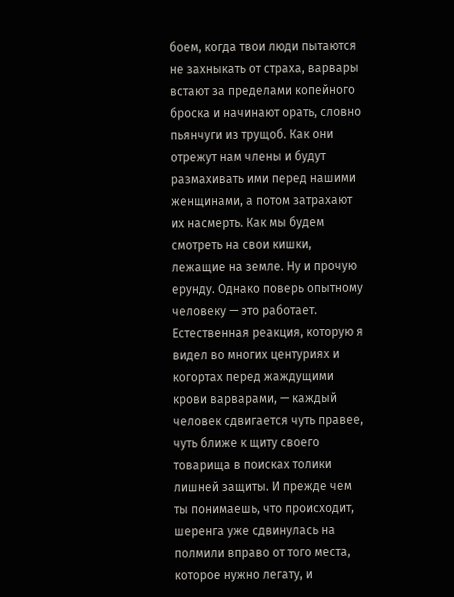боем, когда твои люди пытаются не захныкать от страха, варвары встают за пределами копейного броска и начинают орать, словно пьянчуги из трущоб. Как они отрежут нам члены и будут размахивать ими перед нашими женщинами, а потом затрахают их насмерть. Как мы будем смотреть на свои кишки, лежащие на земле. Ну и прочую ерунду. Однако поверь опытному человеку — это работает. Естественная реакция, которую я видел во многих центуриях и когортах перед жаждущими крови варварами, — каждый человек сдвигается чуть правее, чуть ближе к щиту своего товарища в поисках толики лишней защиты. И прежде чем ты понимаешь, что происходит, шеренга уже сдвинулась на полмили вправо от того места, которое нужно легату, и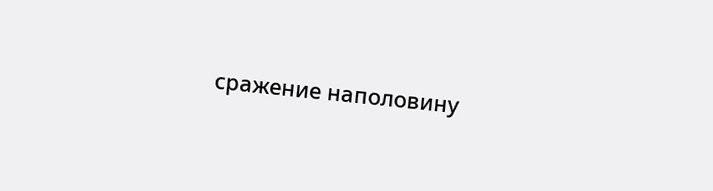сражение наполовину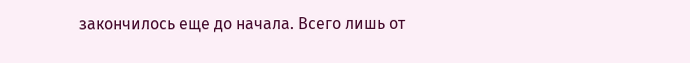закончилось еще до начала. Всего лишь от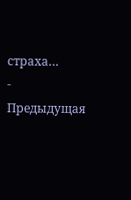страха…
- Предыдущая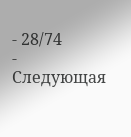- 28/74
- Следующая